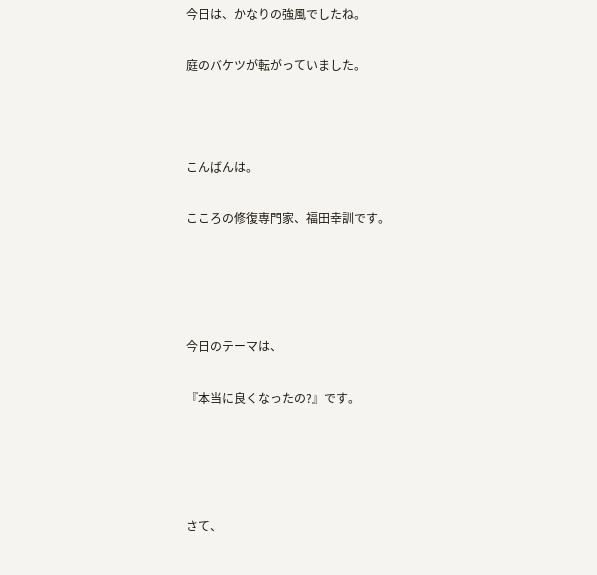今日は、かなりの強風でしたね。

庭のバケツが転がっていました。



こんばんは。

こころの修復専門家、福田幸訓です。




今日のテーマは、

『本当に良くなったの?』です。




さて、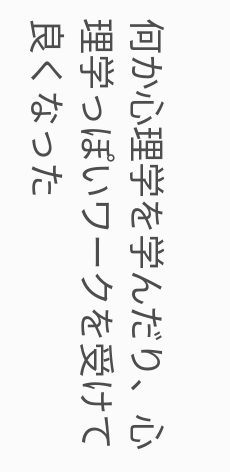何か心理学を学んだり、心理学っぽいワークを受けて良くなった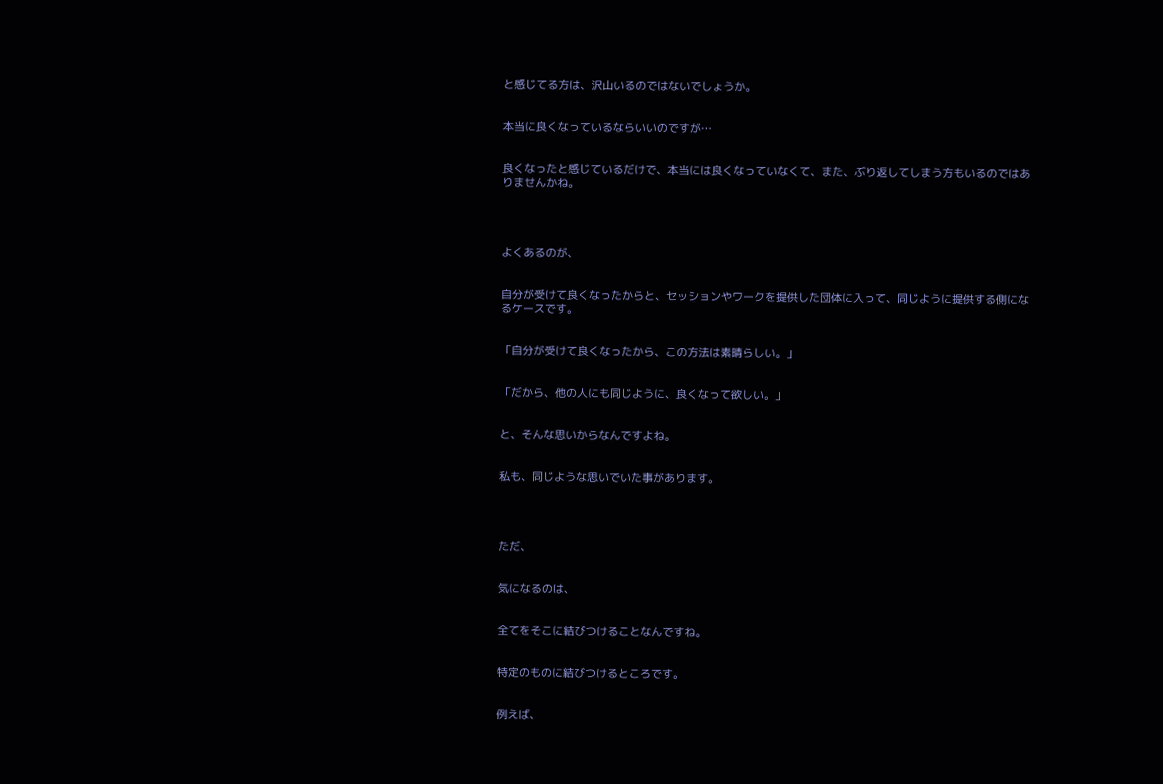と感じてる方は、沢山いるのではないでしょうか。


本当に良くなっているならいいのですが…


良くなったと感じているだけで、本当には良くなっていなくて、また、ぶり返してしまう方もいるのではありませんかね。




よくあるのが、


自分が受けて良くなったからと、セッションやワークを提供した団体に入って、同じように提供する側になるケースです。


「自分が受けて良くなったから、この方法は素晴らしい。」


「だから、他の人にも同じように、良くなって欲しい。」


と、そんな思いからなんですよね。


私も、同じような思いでいた事があります。




ただ、


気になるのは、


全てをそこに結びつけることなんですね。


特定のものに結びつけるところです。


例えば、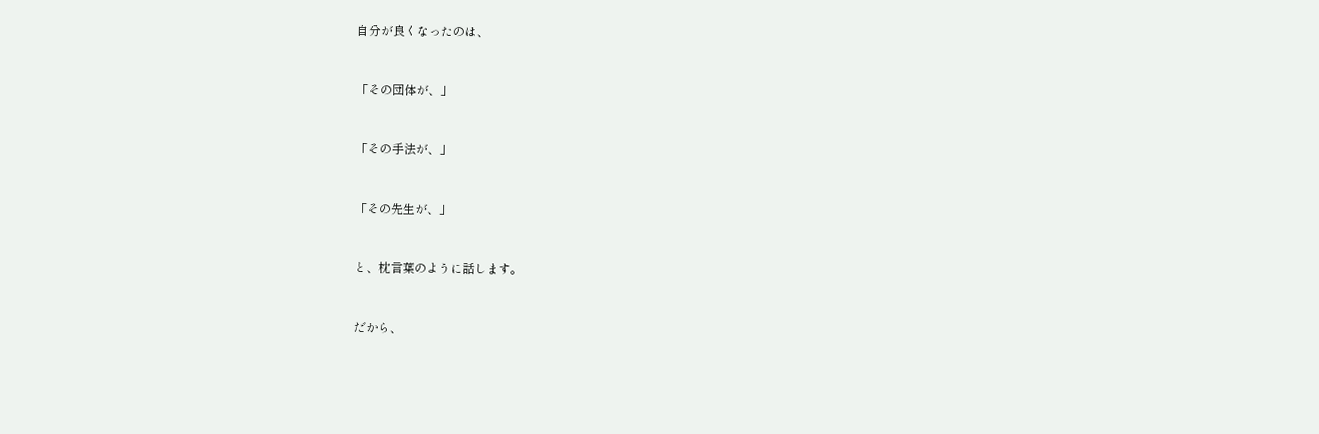自分が良くなったのは、


「その団体が、」


「その手法が、」


「その先生が、」


と、枕言葉のように話します。


だから、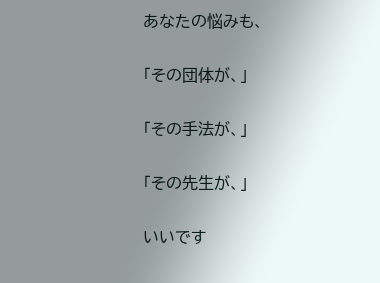あなたの悩みも、


「その団体が、」


「その手法が、」


「その先生が、」


いいです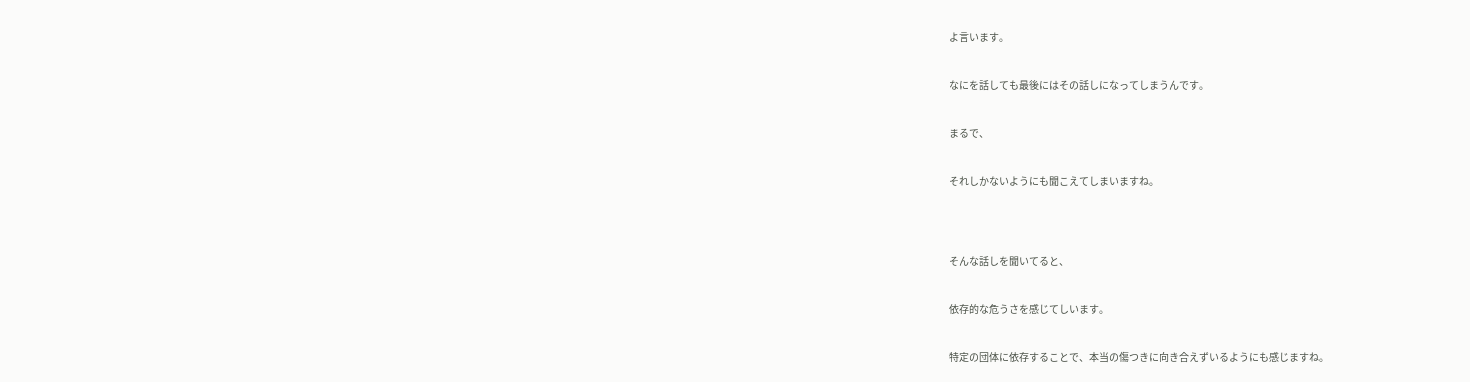よ言います。


なにを話しても最後にはその話しになってしまうんです。


まるで、


それしかないようにも聞こえてしまいますね。




そんな話しを聞いてると、


依存的な危うさを感じてしいます。


特定の団体に依存することで、本当の傷つきに向き合えずいるようにも感じますね。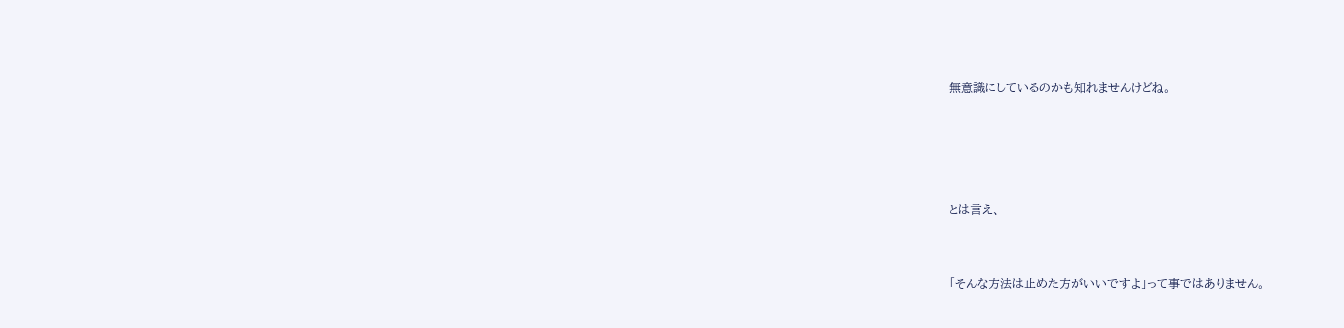無意識にしているのかも知れませんけどね。




とは言え、


「そんな方法は止めた方がいいですよ」って事ではありません。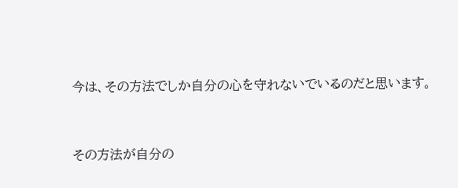今は、その方法でしか自分の心を守れないでいるのだと思います。


その方法が自分の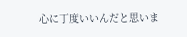心に丁度いいんだと思いま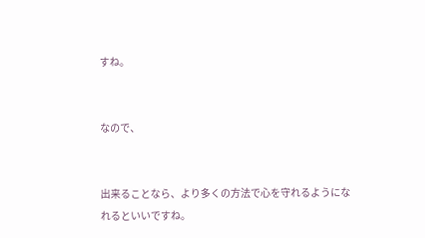すね。


なので、


出来ることなら、より多くの方法で心を守れるようになれるといいですね。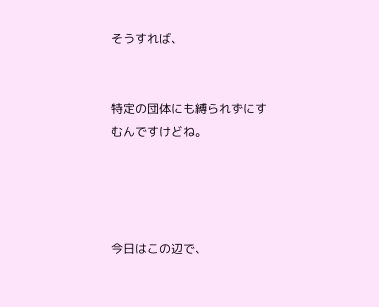そうすれば、


特定の団体にも縛られずにすむんですけどね。




今日はこの辺で、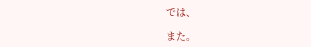では、

また。